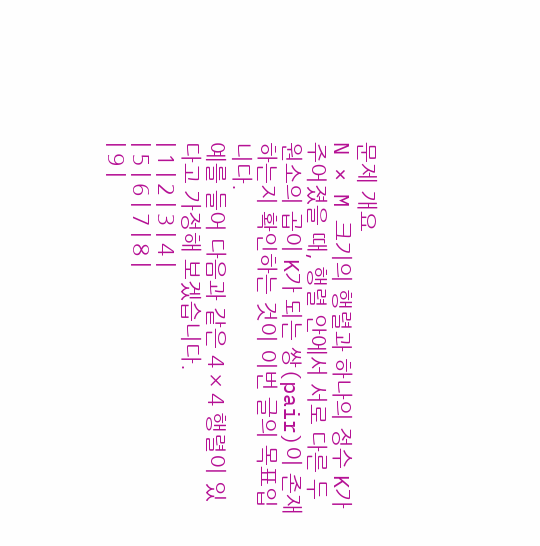문제 개요
N × M 크기의 행렬과 하나의 정수 K가 주어졌을 때, 행렬 안에서 서로 다른 두 원소의 곱이 K가 되는 쌍(pair)이 존재하는지 확인하는 것이 이번 글의 목표입니다.
예를 들어 다음과 같은 4 × 4 행렬이 있다고 가정해 보겠습니다.
| 1 | 2 | 3 | 4 |
| 5 | 6 | 7 | 8 |
| 9 |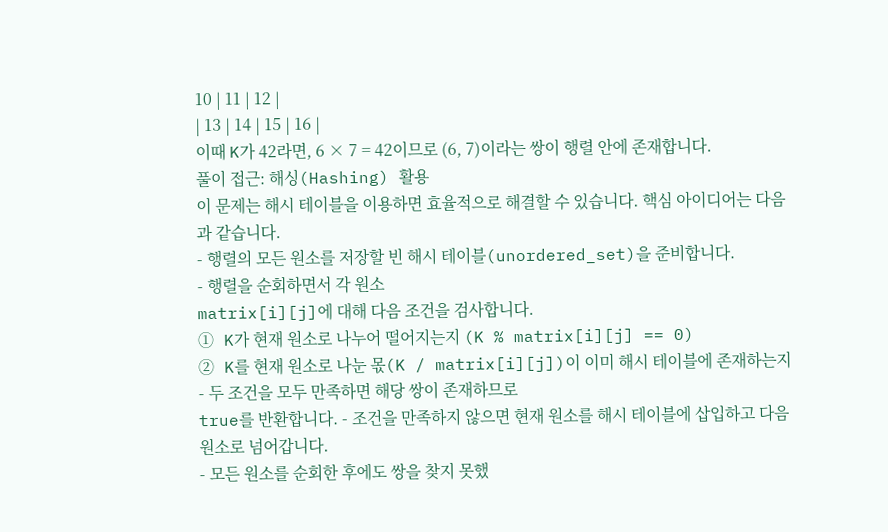10 | 11 | 12 |
| 13 | 14 | 15 | 16 |
이때 K가 42라면, 6 × 7 = 42이므로 (6, 7)이라는 쌍이 행렬 안에 존재합니다.
풀이 접근: 해싱(Hashing) 활용
이 문제는 해시 테이블을 이용하면 효율적으로 해결할 수 있습니다. 핵심 아이디어는 다음과 같습니다.
- 행렬의 모든 원소를 저장할 빈 해시 테이블(unordered_set)을 준비합니다.
- 행렬을 순회하면서 각 원소
matrix[i][j]에 대해 다음 조건을 검사합니다.
① K가 현재 원소로 나누어 떨어지는지 (K % matrix[i][j] == 0)
② K를 현재 원소로 나눈 몫(K / matrix[i][j])이 이미 해시 테이블에 존재하는지 - 두 조건을 모두 만족하면 해당 쌍이 존재하므로
true를 반환합니다. - 조건을 만족하지 않으면 현재 원소를 해시 테이블에 삽입하고 다음 원소로 넘어갑니다.
- 모든 원소를 순회한 후에도 쌍을 찾지 못했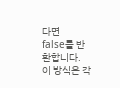다면
false를 반환합니다.
이 방식은 각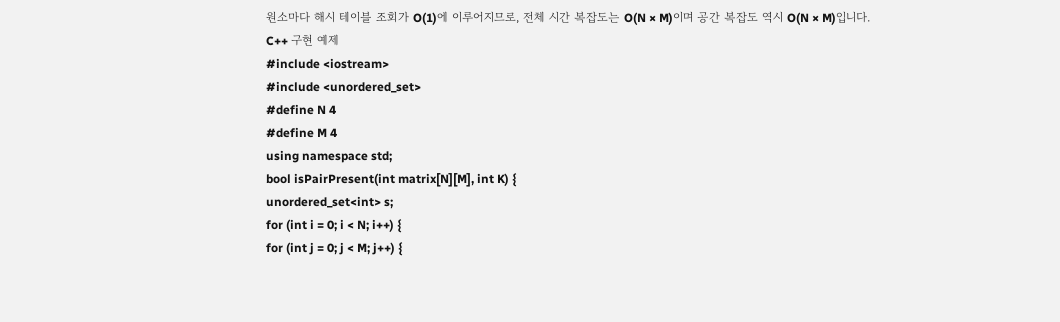원소마다 해시 테이블 조회가 O(1)에 이루어지므로, 전체 시간 복잡도는 O(N × M)이며 공간 복잡도 역시 O(N × M)입니다.
C++ 구현 예제
#include <iostream>
#include <unordered_set>
#define N 4
#define M 4
using namespace std;
bool isPairPresent(int matrix[N][M], int K) {
unordered_set<int> s;
for (int i = 0; i < N; i++) {
for (int j = 0; j < M; j++) {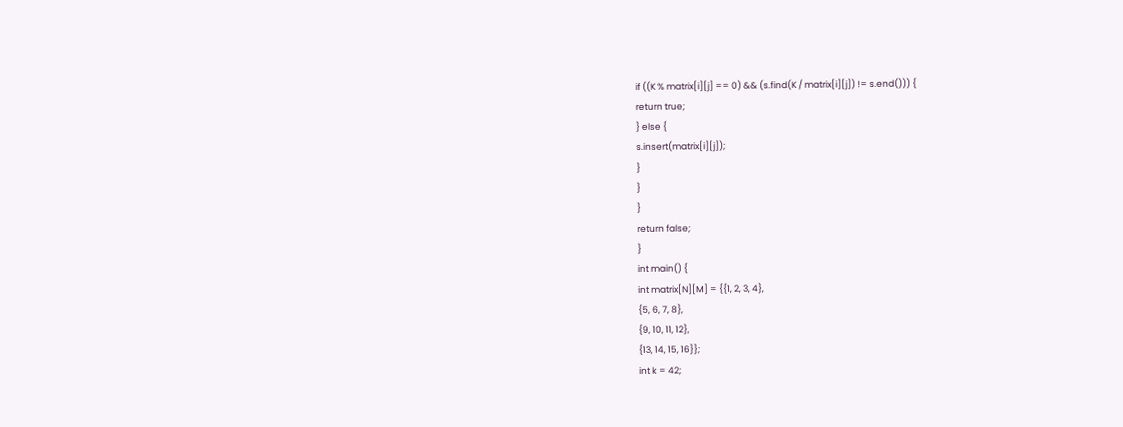if ((K % matrix[i][j] == 0) && (s.find(K / matrix[i][j]) != s.end())) {
return true;
} else {
s.insert(matrix[i][j]);
}
}
}
return false;
}
int main() {
int matrix[N][M] = {{1, 2, 3, 4},
{5, 6, 7, 8},
{9, 10, 11, 12},
{13, 14, 15, 16}};
int k = 42;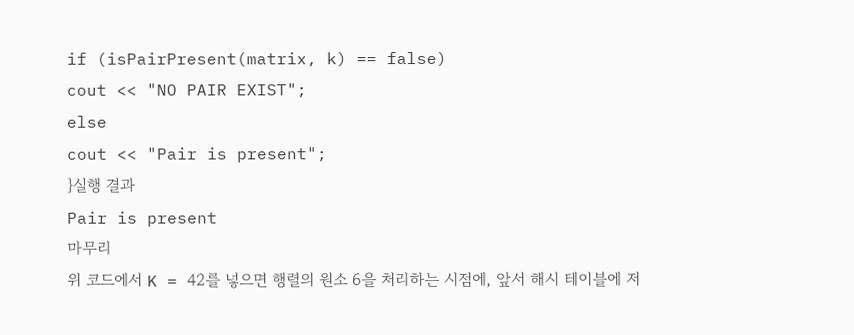if (isPairPresent(matrix, k) == false)
cout << "NO PAIR EXIST";
else
cout << "Pair is present";
}실행 결과
Pair is present
마무리
위 코드에서 K = 42를 넣으면 행렬의 원소 6을 처리하는 시점에, 앞서 해시 테이블에 저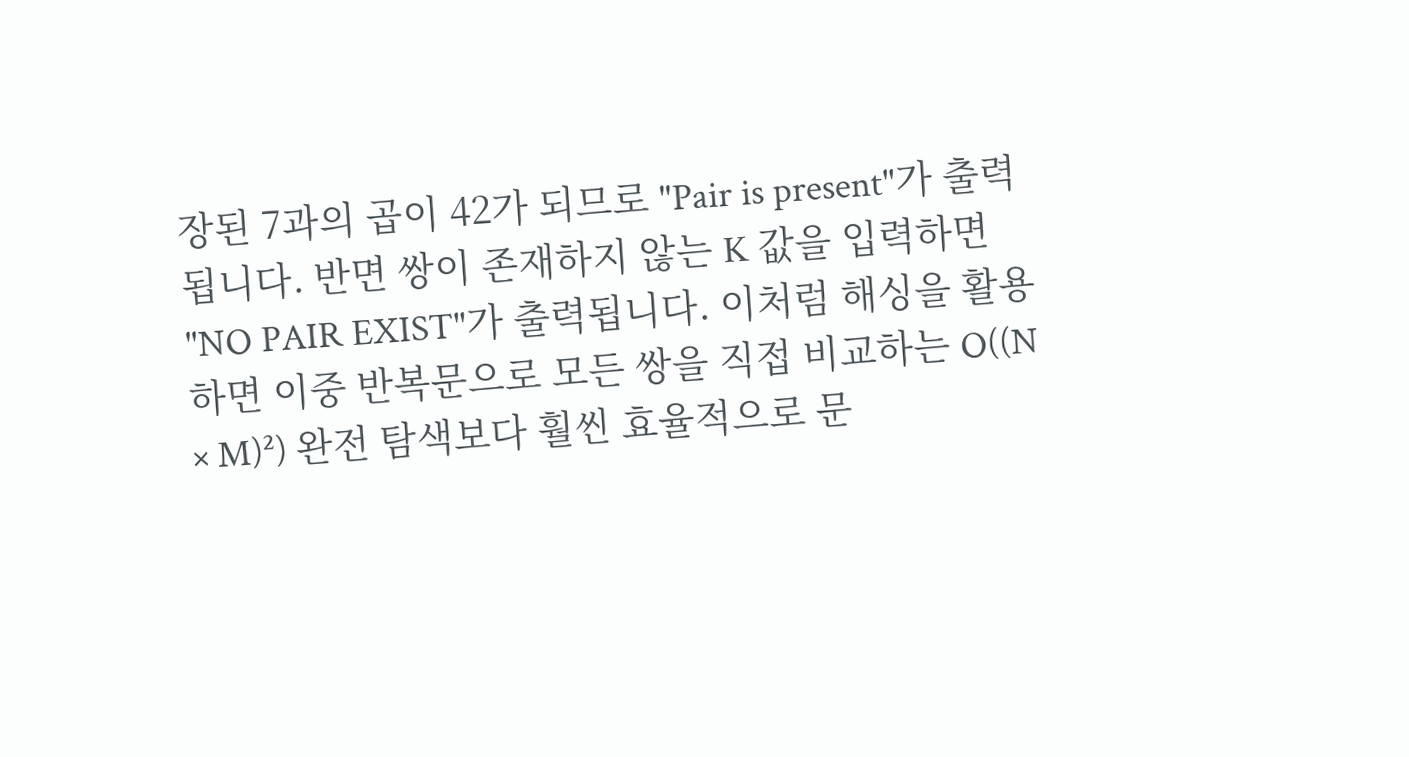장된 7과의 곱이 42가 되므로 "Pair is present"가 출력됩니다. 반면 쌍이 존재하지 않는 K 값을 입력하면 "NO PAIR EXIST"가 출력됩니다. 이처럼 해싱을 활용하면 이중 반복문으로 모든 쌍을 직접 비교하는 O((N × M)²) 완전 탐색보다 훨씬 효율적으로 문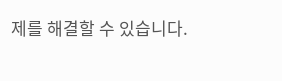제를 해결할 수 있습니다.